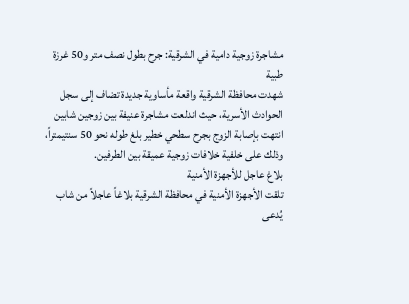مشاجرة زوجية دامية في الشرقية: جرح بطول نصف متر و50 غرزة طبية
شهدت محافظة الشرقية واقعة مأساوية جديدة تضاف إلى سجل الحوادث الأسرية، حيث اندلعت مشاجرة عنيفة بين زوجين شابين انتهت بإصابة الزوج بجرح سطحي خطير بلغ طوله نحو 50 سنتيمتراً، وذلك على خلفية خلافات زوجية عميقة بين الطرفين.
بلاغ عاجل للأجهزة الأمنية
تلقت الأجهزة الأمنية في محافظة الشرقية بلاغاً عاجلاً من شاب يُدعى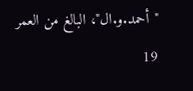"أحمد.و.ال"، البالغ من العمر 19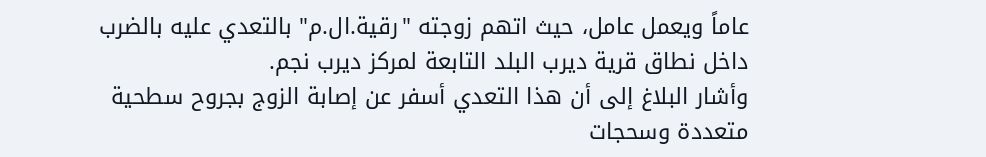عاماً ويعمل عامل، حيث اتهم زوجته "رقية.ال.م" بالتعدي عليه بالضرب داخل نطاق قرية ديرب البلد التابعة لمركز ديرب نجم.
وأشار البلاغ إلى أن هذا التعدي أسفر عن إصابة الزوج بجروح سطحية متعددة وسحجات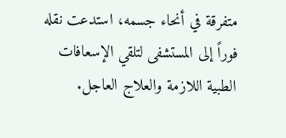متفرقة في أنحاء جسمه، استدعت نقله فوراً إلى المستشفى لتلقي الإسعافات الطبية اللازمة والعلاج العاجل.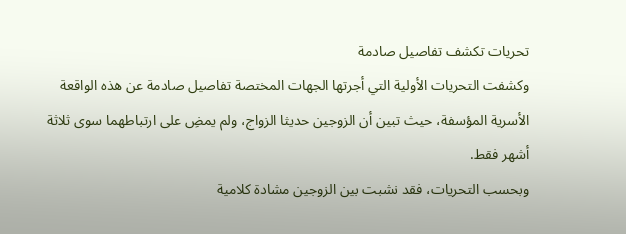تحريات تكشف تفاصيل صادمة
وكشفت التحريات الأولية التي أجرتها الجهات المختصة تفاصيل صادمة عن هذه الواقعة الأسرية المؤسفة، حيث تبين أن الزوجين حديثا الزواج، ولم يمضِ على ارتباطهما سوى ثلاثة أشهر فقط.
وبحسب التحريات، فقد نشبت بين الزوجين مشادة كلامية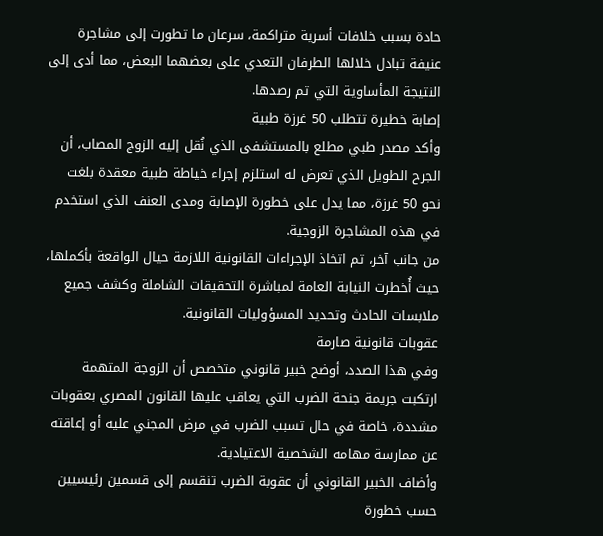حادة بسبب خلافات أسرية متراكمة، سرعان ما تطورت إلى مشاجرة عنيفة تبادل خلالها الطرفان التعدي على بعضهما البعض، مما أدى إلى النتيجة المأساوية التي تم رصدها.
إصابة خطيرة تتطلب 50 غرزة طبية
وأكد مصدر طبي مطلع بالمستشفى الذي نُقل إليه الزوج المصاب، أن الجرح الطويل الذي تعرض له استلزم إجراء خياطة طبية معقدة بلغت نحو 50 غرزة، مما يدل على خطورة الإصابة ومدى العنف الذي استخدم في هذه المشاجرة الزوجية.
من جانب آخر، تم اتخاذ الإجراءات القانونية اللازمة حيال الواقعة بأكملها، حيث أُخطرت النيابة العامة لمباشرة التحقيقات الشاملة وكشف جميع ملابسات الحادث وتحديد المسؤوليات القانونية.
عقوبات قانونية صارمة
وفي هذا الصدد، أوضح خبير قانوني متخصص أن الزوجة المتهمة ارتكبت جريمة جنحة الضرب التي يعاقب عليها القانون المصري بعقوبات مشددة، خاصة في حال تسبب الضرب في مرض المجني عليه أو إعاقته عن ممارسة مهامه الشخصية الاعتيادية.
وأضاف الخبير القانوني أن عقوبة الضرب تنقسم إلى قسمين رئيسيين حسب خطورة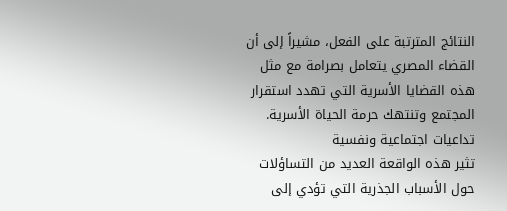النتائج المترتبة على الفعل، مشيراً إلى أن القضاء المصري يتعامل بصرامة مع مثل هذه القضايا الأسرية التي تهدد استقرار المجتمع وتنتهك حرمة الحياة الأسرية.
تداعيات اجتماعية ونفسية
تثير هذه الواقعة العديد من التساؤلات حول الأسباب الجذرية التي تؤدي إلى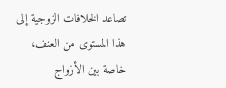تصاعد الخلافات الزوجية إلى هذا المستوى من العنف، خاصة بين الأزواج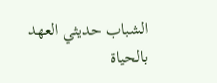الشباب حديثي العهد بالحياة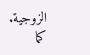الزوجية.
كما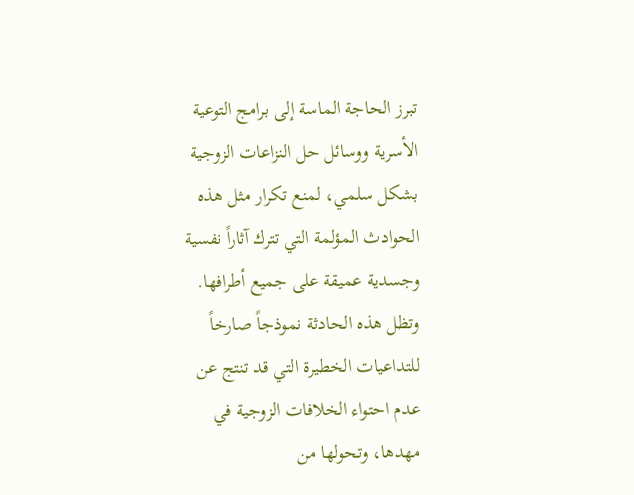تبرز الحاجة الماسة إلى برامج التوعية الأسرية ووسائل حل النزاعات الزوجية بشكل سلمي، لمنع تكرار مثل هذه الحوادث المؤلمة التي تترك آثاراً نفسية وجسدية عميقة على جميع أطرافها.
وتظل هذه الحادثة نموذجاً صارخاً للتداعيات الخطيرة التي قد تنتج عن عدم احتواء الخلافات الزوجية في مهدها، وتحولها من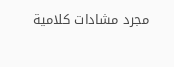مجرد مشادات كلامية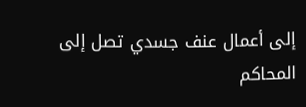إلى أعمال عنف جسدي تصل إلى المحاكم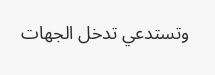وتستدعي تدخل الجهات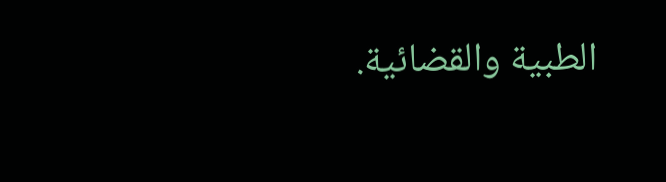الطبية والقضائية.